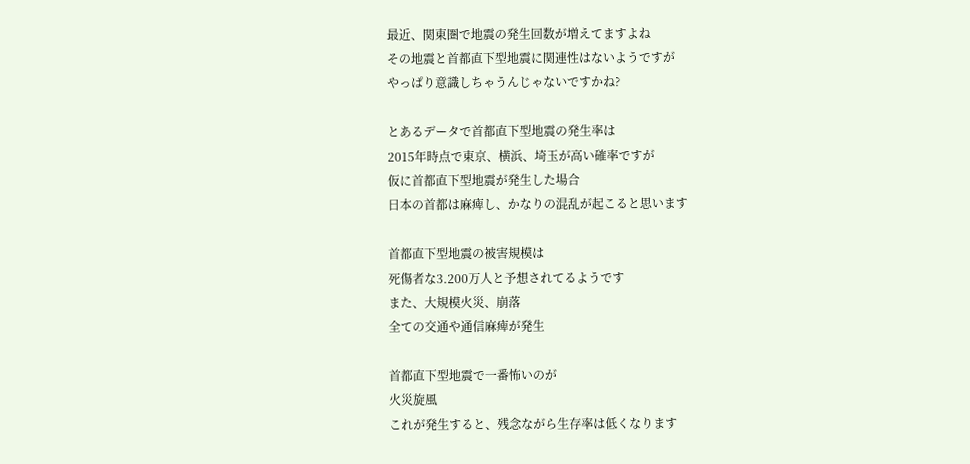最近、関東圏で地震の発生回数が増えてますよね
その地震と首都直下型地震に関連性はないようですが
やっぱり意識しちゃうんじゃないですかね?

とあるデータで首都直下型地震の発生率は
2015年時点で東京、横浜、埼玉が高い確率ですが
仮に首都直下型地震が発生した場合
日本の首都は麻痺し、かなりの混乱が起こると思います

首都直下型地震の被害規模は
死傷者な3.200万人と予想されてるようです
また、大規模火災、崩落
全ての交通や通信麻痺が発生

首都直下型地震で一番怖いのが
火災旋風
これが発生すると、残念ながら生存率は低くなります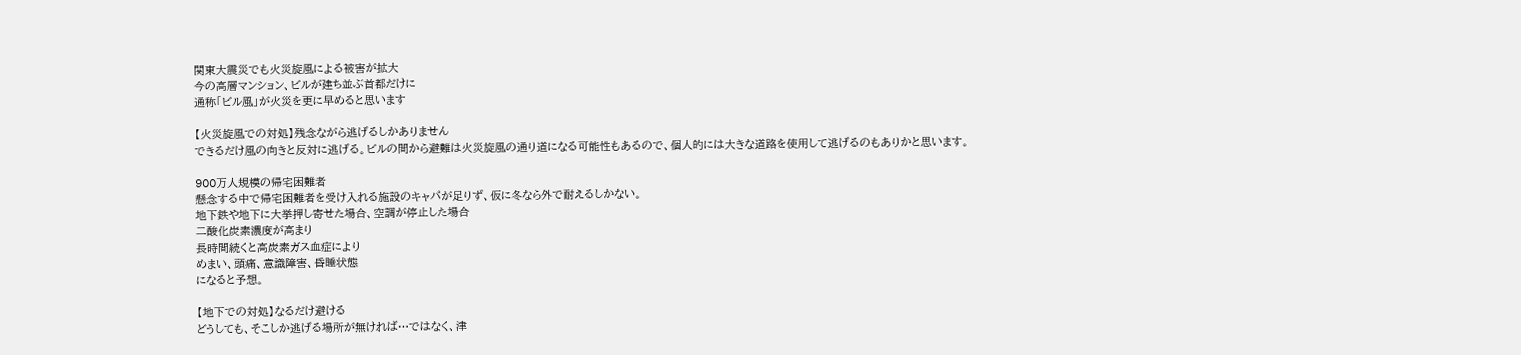関東大震災でも火災旋風による被害が拡大
今の高層マンション、ビルが建ち並ぶ首都だけに
通称「ビル風」が火災を更に早めると思います

【火災旋風での対処】残念ながら逃げるしかありません
できるだけ風の向きと反対に逃げる。ビルの間から避難は火災旋風の通り道になる可能性もあるので、個人的には大きな道路を使用して逃げるのもありかと思います。

900万人規模の帰宅困難者
懸念する中で帰宅困難者を受け入れる施設のキャパが足りず、仮に冬なら外で耐えるしかない。
地下鉄や地下に大挙押し寄せた場合、空調が停止した場合
二酸化炭素濃度が高まり
長時間続くと高炭素ガス血症により
めまい、頭痛、意識障害、昏睡状態
になると予想。

【地下での対処】なるだけ避ける
どうしても、そこしか逃げる場所が無ければ…ではなく、津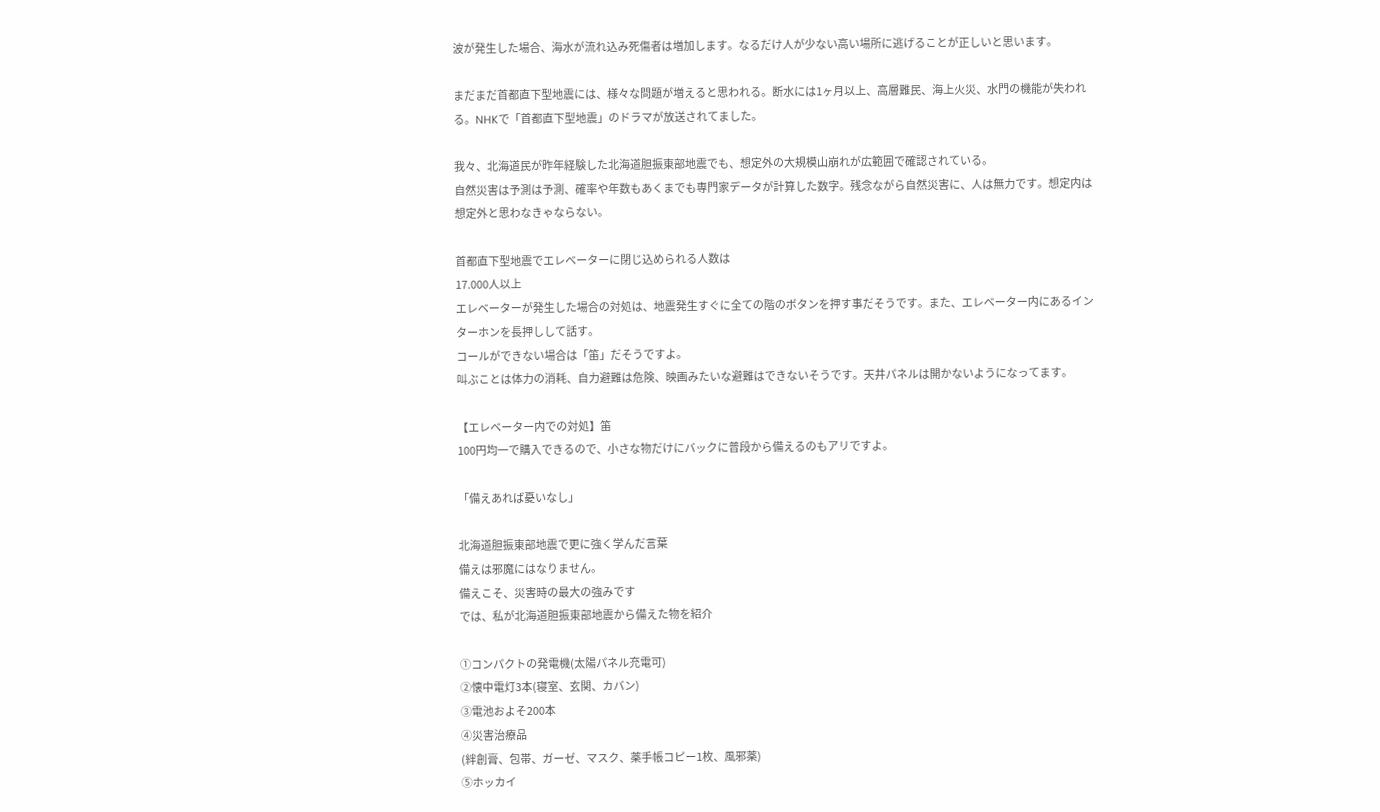波が発生した場合、海水が流れ込み死傷者は増加します。なるだけ人が少ない高い場所に逃げることが正しいと思います。

まだまだ首都直下型地震には、様々な問題が増えると思われる。断水には1ヶ月以上、高層難民、海上火災、水門の機能が失われる。NHKで「首都直下型地震」のドラマが放送されてました。

我々、北海道民が昨年経験した北海道胆振東部地震でも、想定外の大規模山崩れが広範囲で確認されている。
自然災害は予測は予測、確率や年数もあくまでも専門家データが計算した数字。残念ながら自然災害に、人は無力です。想定内は想定外と思わなきゃならない。

首都直下型地震でエレベーターに閉じ込められる人数は
17.000人以上
エレベーターが発生した場合の対処は、地震発生すぐに全ての階のボタンを押す事だそうです。また、エレベーター内にあるインターホンを長押しして話す。
コールができない場合は「笛」だそうですよ。
叫ぶことは体力の消耗、自力避難は危険、映画みたいな避難はできないそうです。天井パネルは開かないようになってます。

【エレベーター内での対処】笛
100円均一で購入できるので、小さな物だけにバックに普段から備えるのもアリですよ。

「備えあれば憂いなし」

北海道胆振東部地震で更に強く学んだ言葉
備えは邪魔にはなりません。
備えこそ、災害時の最大の強みです
では、私が北海道胆振東部地震から備えた物を紹介

①コンパクトの発電機(太陽パネル充電可)
②懐中電灯3本(寝室、玄関、カバン)
③電池およそ200本
④災害治療品
(絆創膏、包帯、ガーゼ、マスク、薬手帳コピー1枚、風邪薬)
⑤ホッカイ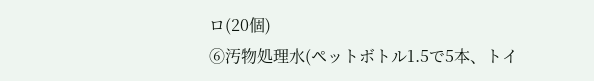ロ(20個)
⑥汚物処理水(ペットボトル1.5で5本、トイ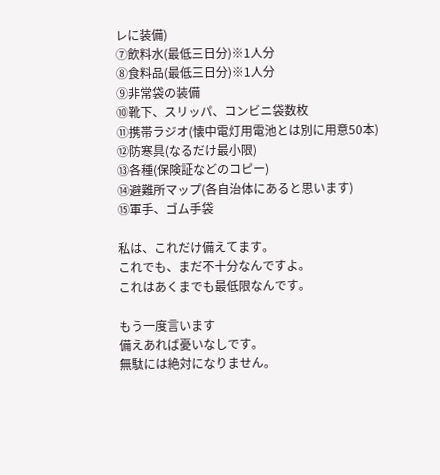レに装備)
⑦飲料水(最低三日分)※1人分
⑧食料品(最低三日分)※1人分
⑨非常袋の装備
⑩靴下、スリッパ、コンビニ袋数枚
⑪携帯ラジオ(懐中電灯用電池とは別に用意50本)
⑫防寒具(なるだけ最小限)
⑬各種(保険証などのコピー)
⑭避難所マップ(各自治体にあると思います)
⑮軍手、ゴム手袋

私は、これだけ備えてます。
これでも、まだ不十分なんですよ。
これはあくまでも最低限なんです。

もう一度言います
備えあれば憂いなしです。
無駄には絶対になりません。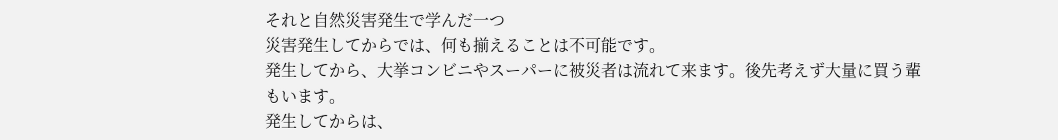それと自然災害発生で学んだ一つ
災害発生してからでは、何も揃えることは不可能です。
発生してから、大挙コンビニやスーパーに被災者は流れて来ます。後先考えず大量に買う輩もいます。
発生してからは、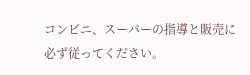コンビニ、スーパーの指導と販売に必ず従ってください。